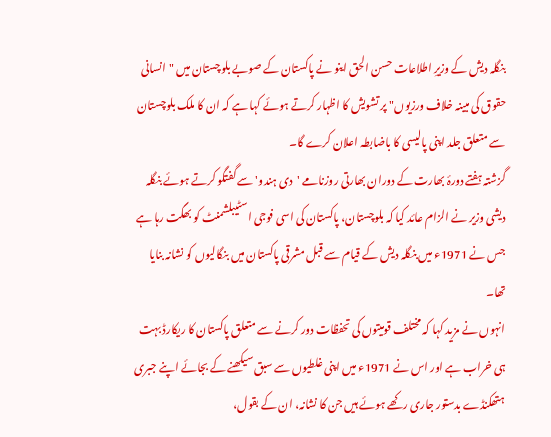بنگلہ دیش کے وزیرِ اطلاعات حسن الحق اینو نے پاکستان کے صوبے بلوچستان میں "انسانی حقوق کی مبینہ خلاف ورزیوں" پر تشویش کا اظہار کرتے ہوئے کہا ہے کہ ان کا ملک بلوچستان سے متعلق جلد اپنی پالیسی کا باضابطہ اعلان کرے گا۔
گزشتہ ہفتے دورۂ بھارت کے دوران بھارتی روزنامے 'دی ہندو' سے گفتگو کرتے ہوئے بنگلہ دیشی وزیر نے الزام عائد کیا کہ بلوچستان، پاکستان کی اسی فوجی اسٹیبلشمنٹ کو بھگت رہا ہے جس نے 1971ء میں بنگلہ دیش کے قیام سے قبل مشرقی پاکستان میں بنگالیوں کو نشانہ بنایا تھا۔
انہوں نے مزید کہا کہ مختلف قومیتوں کی تحفظات دور کرنے سے متعلق پاکستان کا ریکارڈ بہت ہی خراب ہے اور اس نے 1971ء میں اپنی غلطیوں سے سبق سیکھنے کے بجائے اپنے جبری ہتھکنڈے بدستور جاری رکھے ہوئے ہیں جن کا نشانہ، ان کے بقول،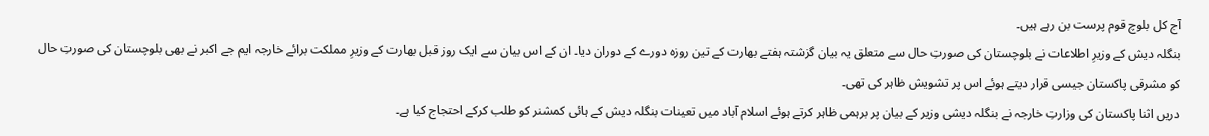آج کل بلوچ قوم پرست بن رہے ہیں۔
بنگلہ دیش کے وزیرِ اطلاعات نے بلوچستان کی صورتِ حال سے متعلق یہ بیان گزشتہ ہفتے بھارت کے تین روزہ دورے کے دوران دیا۔ ان کے اس بیان سے ایک روز قبل بھارت کے وزیرِ مملکت برائے خارجہ ایم جے اکبر نے بھی بلوچستان کی صورتِ حال کو مشرقی پاکستان جیسی قرار دیتے ہوئے اس پر تشویش ظاہر کی تھی۔
دریں اثنا پاکستان کی وزارتِ خارجہ نے بنگلہ دیشی وزیر کے بیان پر برہمی ظاہر کرتے ہوئے اسلام آباد میں تعینات بنگلہ دیش کے ہائی کمشنر کو طلب کرکے احتجاج کیا ہے۔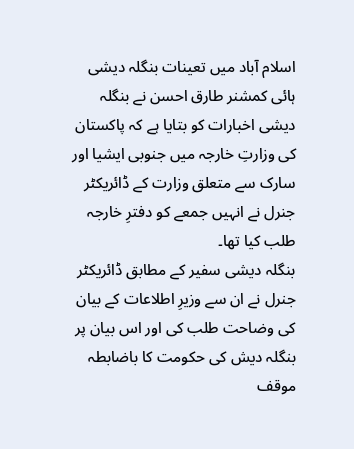اسلام آباد میں تعینات بنگلہ دیشی ہائی کمشنر طارق احسن نے بنگلہ دیشی اخبارات کو بتایا ہے کہ پاکستان کی وزارتِ خارجہ میں جنوبی ایشیا اور سارک سے متعلق وزارت کے ڈائریکٹر جنرل نے انہیں جمعے کو دفترِ خارجہ طلب کیا تھا۔
بنگلہ دیشی سفیر کے مطابق ڈائریکٹر جنرل نے ان سے وزیرِ اطلاعات کے بیان کی وضاحت طلب کی اور اس بیان پر بنگلہ دیش کی حکومت کا باضابطہ موقف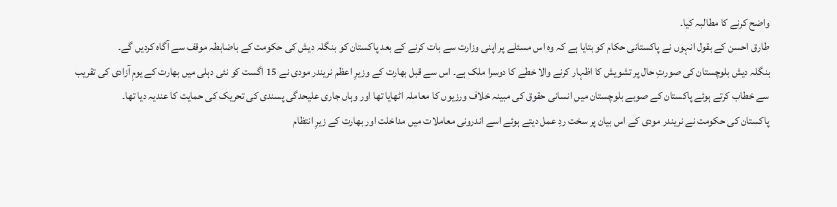واضح کرنے کا مطالبہ کیا۔
طارق احسن کے بقول انہوں نے پاکستانی حکام کو بتایا ہے کہ وہ اس مسئلے پر اپنی وزارت سے بات کرنے کے بعد پاکستان کو بنگلہ دیش کی حکومت کے باضابطہ موقف سے آگاہ کردیں گے۔
بنگلہ دیش بلوچستان کی صورتِ حال پر تشویش کا اظہار کرنے والا خطے کا دوسرا ملک ہے۔ اس سے قبل بھارت کے وزیرِ اعظم نریندر مودی نے 15 اگست کو نئی دہلی میں بھارت کے یومِ آزادی کی تقریب سے خطاب کرتے ہوئے پاکستان کے صوبے بلوچستان میں انسانی حقوق کی مبینہ خلاف ورزیوں کا معاملہ اٹھایا تھا اور وہاں جاری علیحدگی پسندی کی تحریک کی حمایت کا عندیہ دیا تھا۔
پاکستان کی حکومت نے نریندر مودی کے اس بیان پر سخت ردِ عمل دیتے ہوئے اسے اندرونی معاملات میں مداخلت اور بھارت کے زیرِ انتظام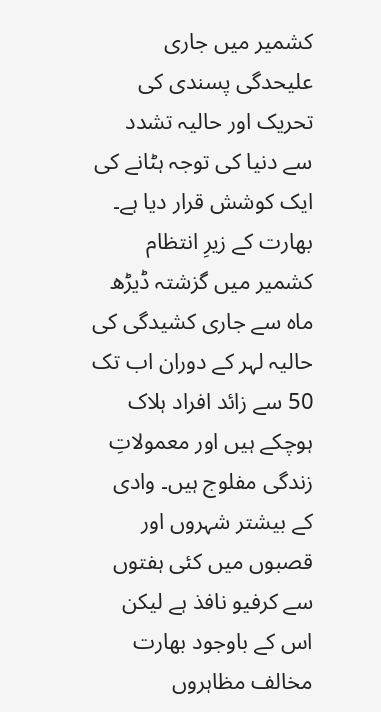کشمیر میں جاری علیحدگی پسندی کی تحریک اور حالیہ تشدد سے دنیا کی توجہ ہٹانے کی ایک کوشش قرار دیا ہے۔
بھارت کے زیرِ انتظام کشمیر میں گزشتہ ڈیڑھ ماہ سے جاری کشیدگی کی حالیہ لہر کے دوران اب تک 50 سے زائد افراد ہلاک ہوچکے ہیں اور معمولاتِ زندگی مفلوج ہیں۔ وادی کے بیشتر شہروں اور قصبوں میں کئی ہفتوں سے کرفیو نافذ ہے لیکن اس کے باوجود بھارت مخالف مظاہروں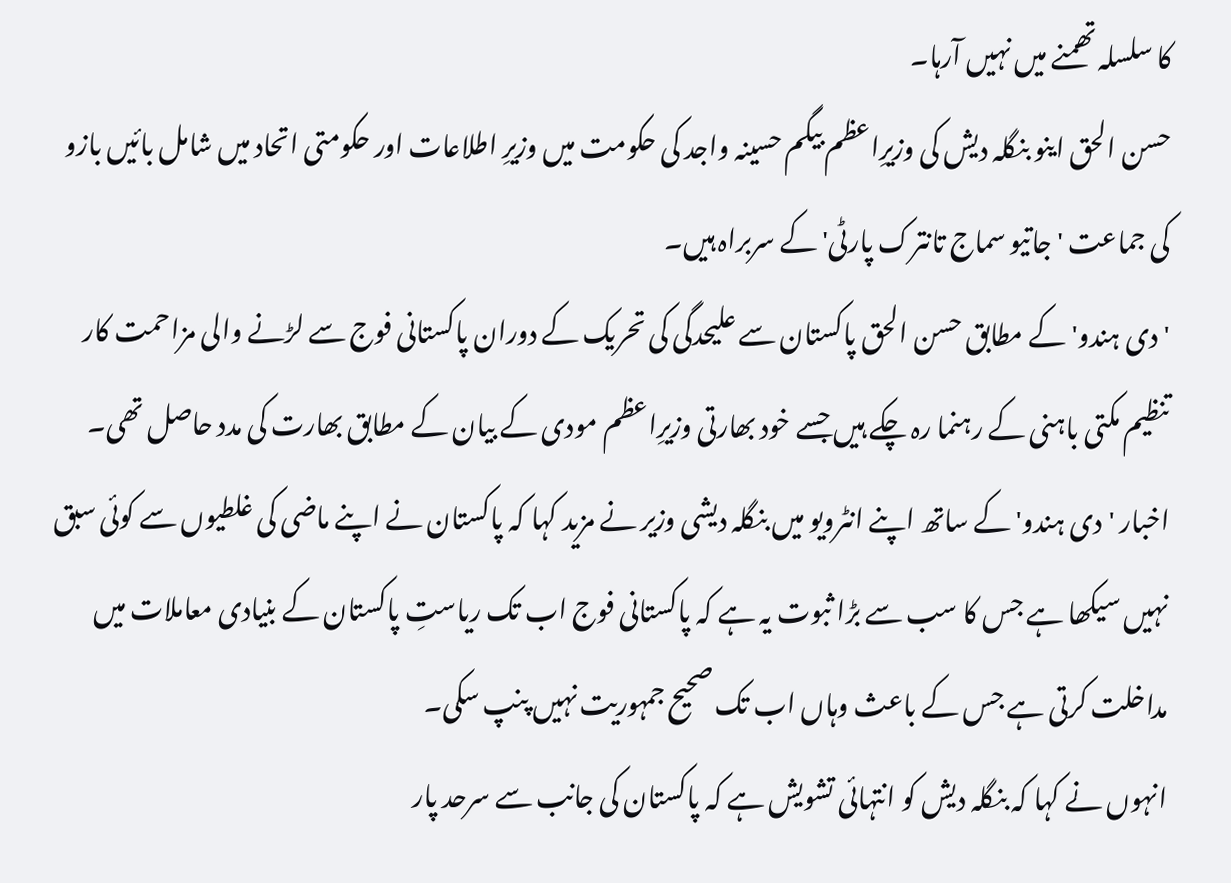کا سلسلہ تھمنے میں نہیں آرہا۔
حسن الحق اینو بنگلہ دیش کی وزیرِاعظم بیگم حسینہ واجد کی حکومت میں وزیرِ اطلاعات اور حکومتی اتحاد میں شامل بائیں بازو کی جماعت 'جاتیو سماج تانترک پارٹی' کے سربراہ ہیں۔
'دی ہندو' کے مطابق حسن الحق پاکستان سے علیحدگی کی تحریک کے دوران پاکستانی فوج سے لڑنے والی مزاحمت کار تنظیم مکتی باہنی کے رہنما رہ چکے ہیں جسے خود بھارتی وزیرِاعظم مودی کے بیان کے مطابق بھارت کی مدد حاصل تھی۔
اخبار 'دی ہندو' کے ساتھ اپنے انٹرویو میں بنگلہ دیشی وزیر نے مزید کہا کہ پاکستان نے اپنے ماضی کی غلطیوں سے کوئی سبق نہیں سیکھا ہے جس کا سب سے بڑا ثبوت یہ ہے کہ پاکستانی فوج اب تک ریاستِ پاکستان کے بنیادی معاملات میں مداخلت کرتی ہے جس کے باعث وہاں اب تک صحیح جمہوریت نہیں پنپ سکی۔
انہوں نے کہا کہ بنگلہ دیش کو انتہائی تشویش ہے کہ پاکستان کی جانب سے سرحد پار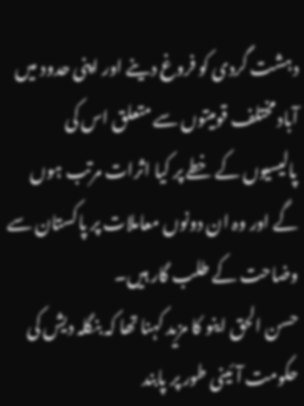دہشت گردی کو فروغ دینے اور اپنی حدود میں آباد مختلف قومیتوں سے متعلق اس کی پالیسیوں کے خطے پر کیا اثرات مرتب ہوں گے اور وہ ان دونوں معاملات پر پاکستان سے وضاحت کے طلب گار ہیں۔
حسن الحق اینو کا مزید کہنا تھا کہ بنگلہ دیش کی حکومت آئینی طور پر پابند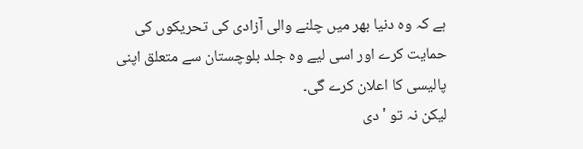ہے کہ وہ دنیا بھر میں چلنے والی آزادی کی تحریکوں کی حمایت کرے اور اسی لیے وہ جلد بلوچستان سے متعلق اپنی پالیسی کا اعلان کرے گی۔
لیکن نہ تو 'دی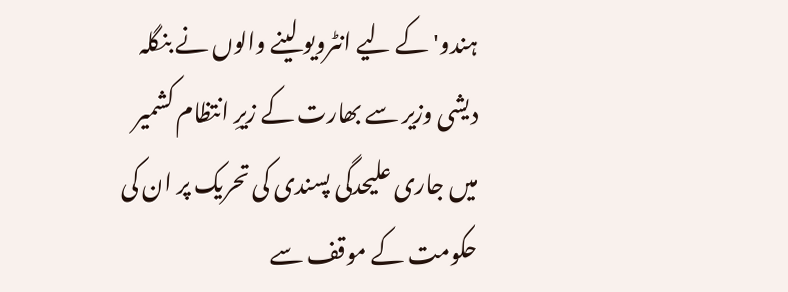ہندو' کے لیے انٹرویو لینے والوں نے بنگلہ دیشی وزیر سے بھارت کے زیرِ انتظام کشمیر میں جاری علیحدگی پسندی کی تحریک پر ان کی حکومت کے موقف سے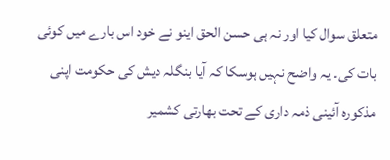متعلق سوال کیا اور نہ ہی حسن الحق اینو نے خود اس بارے میں کوئی بات کی۔ یہ واضح نہیں ہوسکا کہ آیا بنگلہ دیش کی حکومت اپنی مذکورہ آئینی ذمہ داری کے تحت بھارتی کشمیر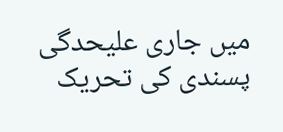میں جاری علیحدگی پسندی کی تحریک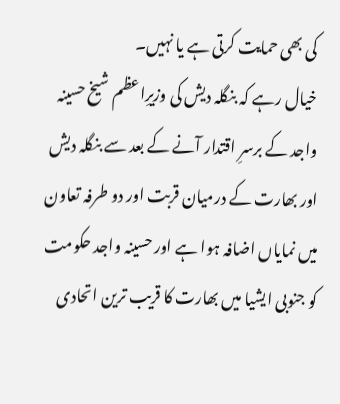کی بھی حمایت کرتی ہے یا نہیں۔
خیال رہے کہ بنگلہ دیش کی وزیرِاعظم شیخ حسینہ واجد کے برسرِ اقتدار آنے کے بعد سے بنگلہ دیش اور بھارت کے درمیان قربت اور دو طرفہ تعاون میں نمایاں اضافہ ہوا ہے اور حسینہ واجد حکومت کو جنوبی ایشیا میں بھارت کا قریب ترین اتحادی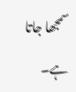سمجھا جاتا ہے۔